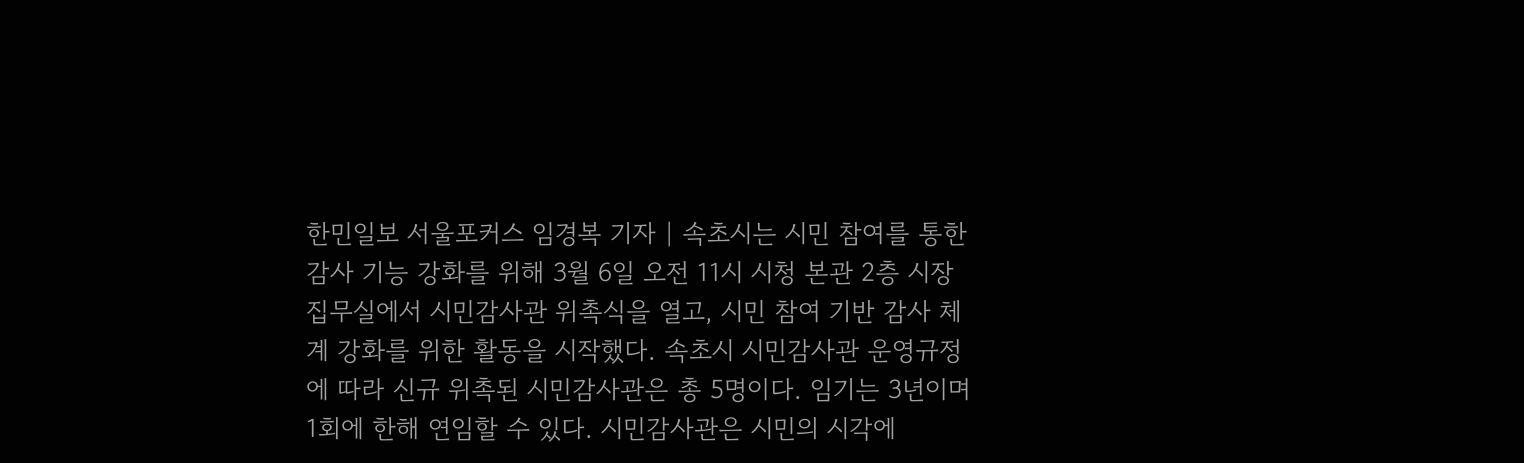한민일보 서울포커스 임경복 기자 | 속초시는 시민 참여를 통한 감사 기능 강화를 위해 3월 6일 오전 11시 시청 본관 2층 시장 집무실에서 시민감사관 위촉식을 열고, 시민 참여 기반 감사 체계 강화를 위한 활동을 시작했다. 속초시 시민감사관 운영규정에 따라 신규 위촉된 시민감사관은 총 5명이다. 임기는 3년이며 1회에 한해 연임할 수 있다. 시민감사관은 시민의 시각에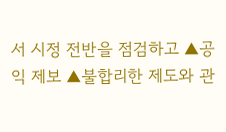서 시정 전반을 점검하고 ▲공익 제보 ▲불합리한 제도와 관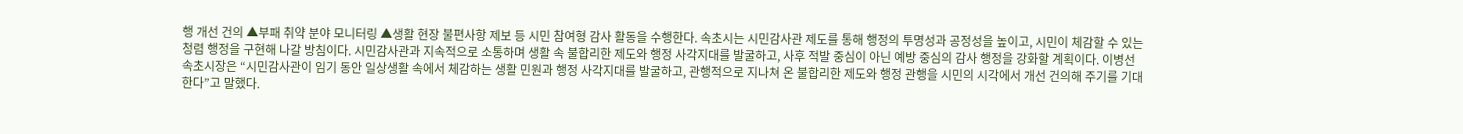행 개선 건의 ▲부패 취약 분야 모니터링 ▲생활 현장 불편사항 제보 등 시민 참여형 감사 활동을 수행한다. 속초시는 시민감사관 제도를 통해 행정의 투명성과 공정성을 높이고, 시민이 체감할 수 있는 청렴 행정을 구현해 나갈 방침이다. 시민감사관과 지속적으로 소통하며 생활 속 불합리한 제도와 행정 사각지대를 발굴하고, 사후 적발 중심이 아닌 예방 중심의 감사 행정을 강화할 계획이다. 이병선 속초시장은 “시민감사관이 임기 동안 일상생활 속에서 체감하는 생활 민원과 행정 사각지대를 발굴하고, 관행적으로 지나쳐 온 불합리한 제도와 행정 관행을 시민의 시각에서 개선 건의해 주기를 기대한다”고 말했다.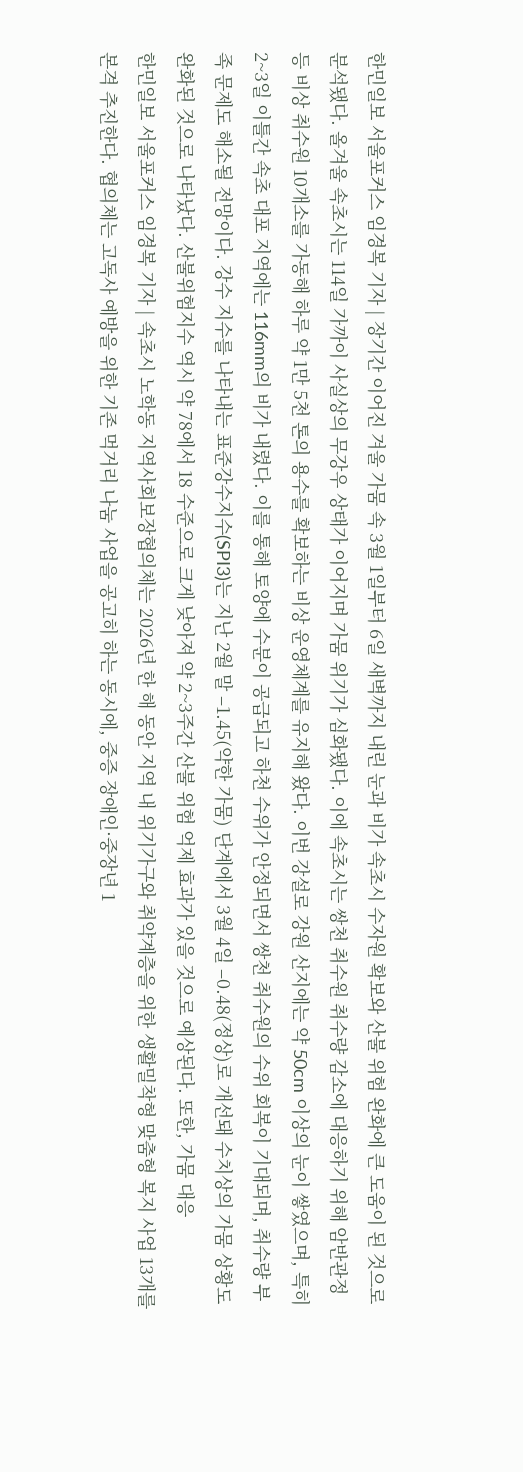한민일보 서울포커스 임경복 기자 | 장기간 이어진 겨울 가뭄 속 3월 1일부터 6일 새벽까지 내린 눈과 비가 속초시 수자원 확보와 산불 위험 완화에 큰 도움이 된 것으로 분석됐다. 올겨울 속초시는 114일 가까이 사실상의 무강우 상태가 이어지며 가뭄 위기가 심화됐다. 이에 속초시는 쌍천 취수원 취수량 감소에 대응하기 위해 암반관정 등 비상 취수원 10개소를 가동해 하루 약 1만 5천 톤의 용수를 확보하는 비상 운영체계를 유지해 왔다. 이번 강설로 강원 산지에는 약 50cm 이상의 눈이 쌓였으며, 특히 2~3일 이틀간 속초 대포 지역에는 116mm의 비가 내렸다. 이를 통해 토양에 수분이 공급되고 하천 수위가 안정되면서 쌍천 취수원의 수위 회복이 기대되며, 취수량 부족 문제도 해소될 전망이다. 강수 지수를 나타내는 표준강수지수(SPI3)는 지난 2월 말 –1.45(약한 가뭄) 단계에서 3월 4일 –0.48(정상)로 개선돼 수치상의 가뭄 상황도 완화된 것으로 나타났다. 산불위험지수 역시 약 78에서 18 수준으로 크게 낮아져 약 2~3주간 산불 위험 억제 효과가 있을 것으로 예상된다. 또한, 가뭄 대응
한민일보 서울포커스 임경복 기자 | 속초시 노학동 지역사회보장협의체는 2026년 한 해 동안 지역 내 위기가구와 취약계층을 위한 생활밀착형 맞춤형 복지 사업 13개를 본격 추진한다. 협의체는 고독사 예방을 위한 기존 먹거리 나눔 사업을 공고히 하는 동시에, 중증 장애인·중장년 1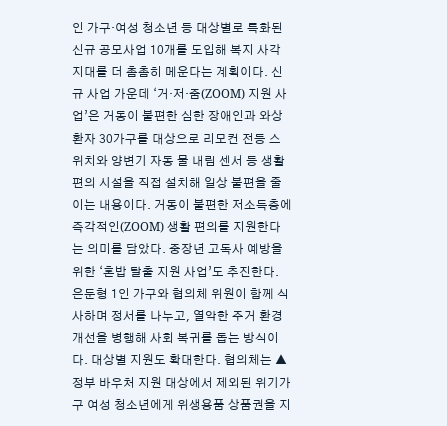인 가구·여성 청소년 등 대상별로 특화된 신규 공모사업 10개를 도입해 복지 사각지대를 더 촘촘히 메운다는 계획이다. 신규 사업 가운데 ‘거·저·줌(ZOOM) 지원 사업’은 거동이 불편한 심한 장애인과 와상 환자 30가구를 대상으로 리모컨 전등 스위치와 양변기 자동 물 내림 센서 등 생활 편의 시설을 직접 설치해 일상 불편을 줄이는 내용이다. 거동이 불편한 저소득층에 즉각적인(ZOOM) 생활 편의를 지원한다는 의미를 담았다. 중장년 고독사 예방을 위한 ‘혼밥 탈출 지원 사업’도 추진한다. 은둔형 1인 가구와 협의체 위원이 함께 식사하며 정서를 나누고, 열악한 주거 환경 개선을 병행해 사회 복귀를 돕는 방식이다. 대상별 지원도 확대한다. 협의체는 ▲정부 바우처 지원 대상에서 제외된 위기가구 여성 청소년에게 위생용품 상품권을 지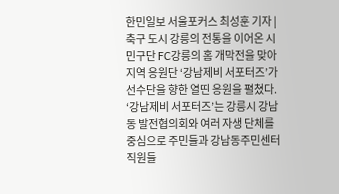한민일보 서울포커스 최성훈 기자 | 축구 도시 강릉의 전통을 이어온 시민구단 FC강릉의 홈 개막전을 맞아 지역 응원단 ‘강남제비 서포터즈’가 선수단을 향한 열띤 응원을 펼쳤다. ‘강남제비 서포터즈’는 강릉시 강남동 발전협의회와 여러 자생 단체를 중심으로 주민들과 강남동주민센터 직원들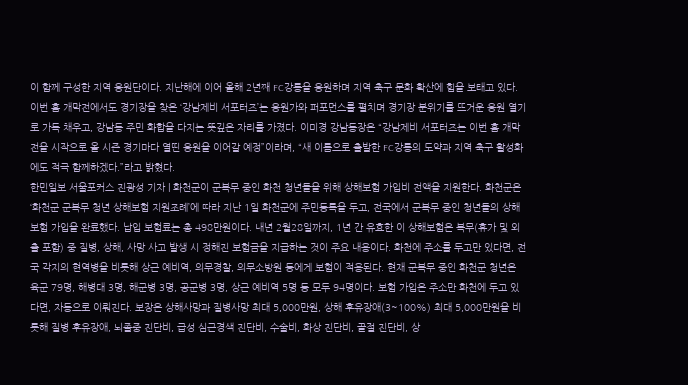이 함께 구성한 지역 응원단이다. 지난해에 이어 올해 2년째 FC강릉을 응원하며 지역 축구 문화 확산에 힘을 보태고 있다. 이번 홈 개막전에서도 경기장을 찾은 ‘강남제비 서포터즈’는 응원가와 퍼포먼스를 펼치며 경기장 분위기를 뜨거운 응원 열기로 가득 채우고, 강남동 주민 화합을 다지는 뜻깊은 자리를 가졌다. 이미경 강남동장은 “강남제비 서포터즈는 이번 홈 개막전을 시작으로 올 시즌 경기마다 열띤 응원을 이어갈 예정”이라며, “새 이름으로 출발한 FC강릉의 도약과 지역 축구 활성화에도 적극 함께하겠다.”라고 밝혔다.
한민일보 서울포커스 진광성 기자 | 화천군이 군복무 중인 화천 청년들을 위해 상해보험 가입비 전액을 지원한다. 화천군은 ‘화천군 군복무 청년 상해보험 지원조례’에 따라 지난 1일 화천군에 주민등록을 두고, 전국에서 군복무 중인 청년들의 상해보험 가입을 완료했다. 납입 보험료는 총 498만원이다. 내년 2월28일까지, 1년 간 유효한 이 상해보험은 복무(휴가 및 외출 포함) 중 질병, 상해, 사망 사고 발생 시 정해진 보험금을 지급하는 것이 주요 내용이다. 화천에 주소를 두고만 있다면, 전국 각지의 현역병을 비롯해 상근 예비역, 의무경찰, 의무소방원 등에게 보험이 적용된다. 현재 군복무 중인 화천군 청년은 육군 79명, 해병대 3명, 해군병 3명, 공군병 3명, 상근 예비역 5명 등 모두 94명이다. 보험 가입은 주소만 화천에 두고 있다면, 자동으로 이뤄진다. 보장은 상해사망과 질병사망 최대 5,000만원, 상해 후유장애(3~100%) 최대 5,000만원을 비롯해 질병 후유장애, 뇌졸중 진단비, 급성 심근경색 진단비, 수술비, 화상 진단비, 골절 진단비, 상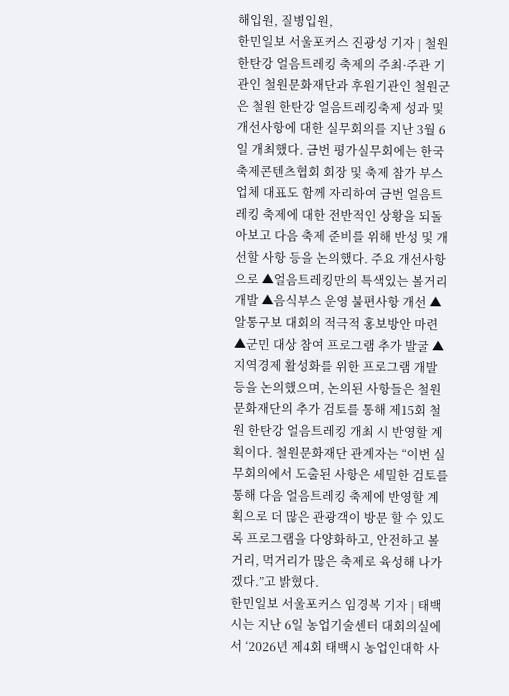해입원, 질병입원,
한민일보 서울포커스 진광성 기자 | 철원 한탄강 얼음트레킹 축제의 주최·주관 기관인 철원문화재단과 후원기관인 철원군은 철원 한탄강 얼음트레킹축제 성과 및 개선사항에 대한 실무회의를 지난 3월 6일 개최했다. 금번 평가실무회에는 한국축제콘텐츠협회 회장 및 축제 참가 부스 업체 대표도 함께 자리하여 금번 얼음트레킹 축제에 대한 전반적인 상황을 되돌아보고 다음 축제 준비를 위해 반성 및 개선할 사항 등을 논의했다. 주요 개선사항으로 ▲얼음트레킹만의 특색있는 볼거리 개발 ▲음식부스 운영 불편사항 개선 ▲알통구보 대회의 적극적 홍보방안 마련 ▲군민 대상 참여 프로그램 추가 발굴 ▲지역경제 활성화를 위한 프로그램 개발 등을 논의했으며, 논의된 사항들은 철원문화재단의 추가 검토를 통해 제15회 철원 한탄강 얼음트레킹 개최 시 반영할 계획이다. 철원문화재단 관계자는 “이번 실무회의에서 도출된 사항은 세밀한 검토를 통해 다음 얼음트레킹 축제에 반영할 계획으로 더 많은 관광객이 방문 할 수 있도록 프로그램을 다양화하고, 안전하고 볼거리, 먹거리가 많은 축제로 육성해 나가겠다.”고 밝혔다.
한민일보 서울포커스 임경복 기자 | 태백시는 지난 6일 농업기술센터 대회의실에서 ‘2026년 제4회 태백시 농업인대학 사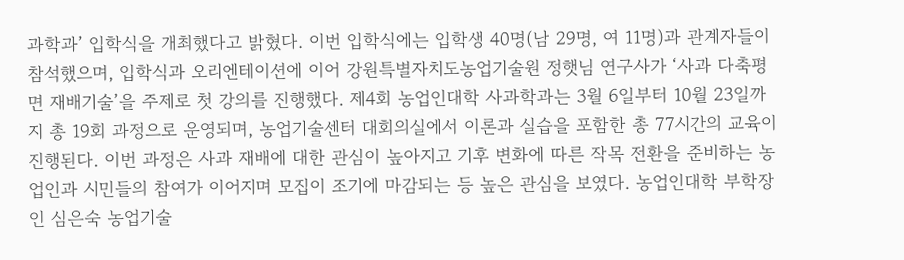과학과’ 입학식을 개최했다고 밝혔다. 이번 입학식에는 입학생 40명(남 29명, 여 11명)과 관계자들이 참석했으며, 입학식과 오리엔테이션에 이어 강원특별자치도농업기술원 정햇님 연구사가 ‘사과 다축평면 재배기술’을 주제로 첫 강의를 진행했다. 제4회 농업인대학 사과학과는 3월 6일부터 10월 23일까지 총 19회 과정으로 운영되며, 농업기술센터 대회의실에서 이론과 실습을 포함한 총 77시간의 교육이 진행된다. 이번 과정은 사과 재배에 대한 관심이 높아지고 기후 변화에 따른 작목 전환을 준비하는 농업인과 시민들의 참여가 이어지며 모집이 조기에 마감되는 등 높은 관심을 보였다. 농업인대학 부학장인 심은숙 농업기술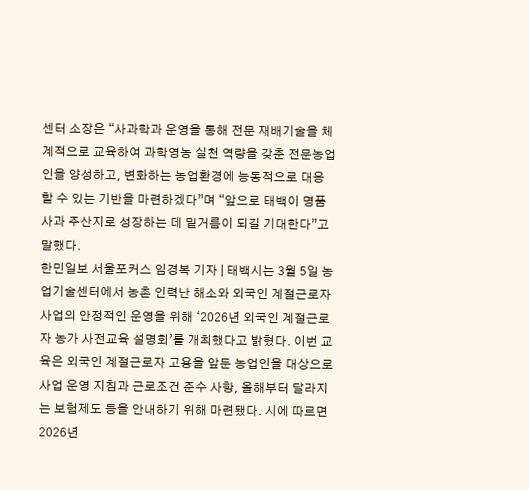센터 소장은 “사과학과 운영을 통해 전문 재배기술을 체계적으로 교육하여 과학영농 실천 역량을 갖춘 전문농업인을 양성하고, 변화하는 농업환경에 능동적으로 대응할 수 있는 기반을 마련하겠다”며 “앞으로 태백이 명품 사과 주산지로 성장하는 데 밑거름이 되길 기대한다”고 말했다.
한민일보 서울포커스 임경복 기자 | 태백시는 3월 5일 농업기술센터에서 농촌 인력난 해소와 외국인 계절근로자 사업의 안정적인 운영을 위해 ‘2026년 외국인 계절근로자 농가 사전교육 설명회’를 개최했다고 밝혔다. 이번 교육은 외국인 계절근로자 고용을 앞둔 농업인을 대상으로 사업 운영 지침과 근로조건 준수 사항, 올해부터 달라지는 보험제도 등을 안내하기 위해 마련됐다. 시에 따르면 2026년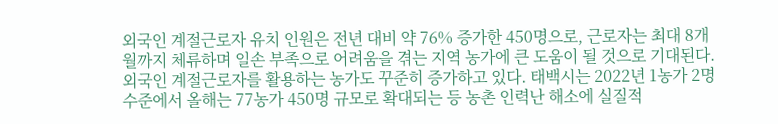외국인 계절근로자 유치 인원은 전년 대비 약 76% 증가한 450명으로, 근로자는 최대 8개월까지 체류하며 일손 부족으로 어려움을 겪는 지역 농가에 큰 도움이 될 것으로 기대된다. 외국인 계절근로자를 활용하는 농가도 꾸준히 증가하고 있다. 태백시는 2022년 1농가 2명 수준에서 올해는 77농가 450명 규모로 확대되는 등 농촌 인력난 해소에 실질적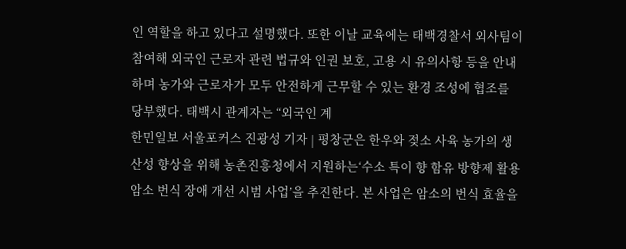인 역할을 하고 있다고 설명했다. 또한 이날 교육에는 태백경찰서 외사팀이 참여해 외국인 근로자 관련 법규와 인권 보호, 고용 시 유의사항 등을 안내하며 농가와 근로자가 모두 안전하게 근무할 수 있는 환경 조성에 협조를 당부했다. 태백시 관계자는 “외국인 계
한민일보 서울포커스 진광성 기자 | 평창군은 한우와 젖소 사육 농가의 생산성 향상을 위해 농촌진흥청에서 지원하는‘수소 특이 향 함유 방향제 활용 암소 번식 장애 개선 시범 사업’을 추진한다. 본 사업은 암소의 번식 효율을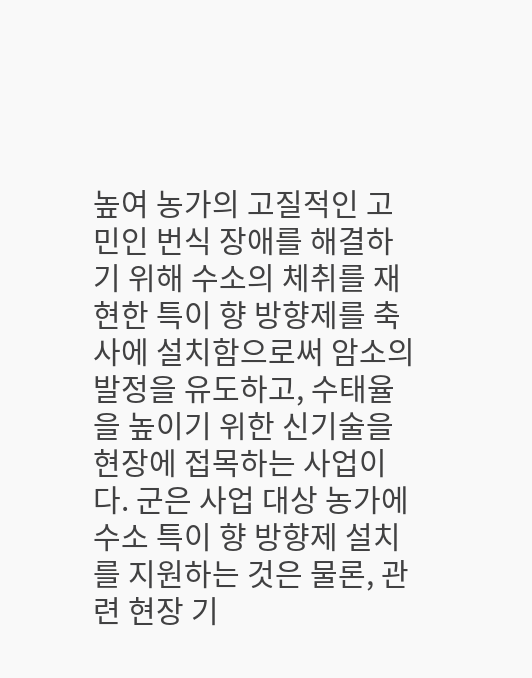높여 농가의 고질적인 고민인 번식 장애를 해결하기 위해 수소의 체취를 재현한 특이 향 방향제를 축사에 설치함으로써 암소의 발정을 유도하고, 수태율을 높이기 위한 신기술을 현장에 접목하는 사업이다. 군은 사업 대상 농가에 수소 특이 향 방향제 설치를 지원하는 것은 물론, 관련 현장 기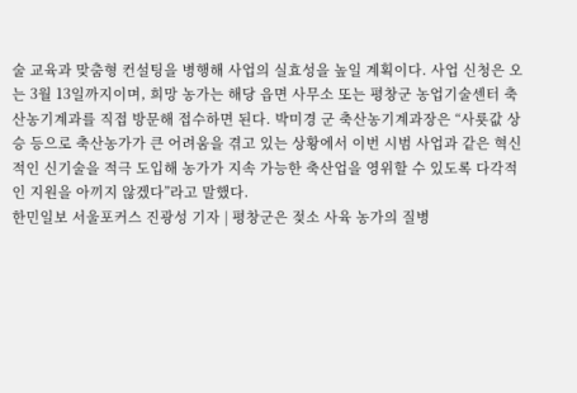술 교육과 맞춤형 컨설팅을 병행해 사업의 실효성을 높일 계획이다. 사업 신청은 오는 3월 13일까지이며, 희망 농가는 해당 읍면 사무소 또는 평창군 농업기술센터 축산농기계과를 직접 방문해 접수하면 된다. 박미경 군 축산농기계과장은 “사룟값 상승 등으로 축산농가가 큰 어려움을 겪고 있는 상황에서 이번 시범 사업과 같은 혁신적인 신기술을 적극 도입해 농가가 지속 가능한 축산업을 영위할 수 있도록 다각적인 지원을 아끼지 않겠다”라고 말했다.
한민일보 서울포커스 진광성 기자 | 평창군은 젖소 사육 농가의 질병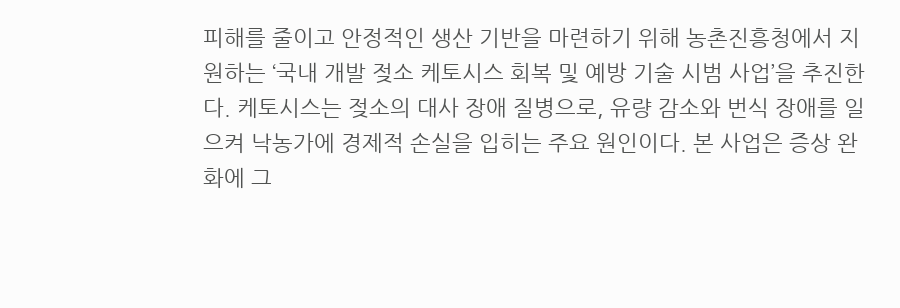피해를 줄이고 안정적인 생산 기반을 마련하기 위해 농촌진흥청에서 지원하는 ‘국내 개발 젖소 케토시스 회복 및 예방 기술 시범 사업’을 추진한다. 케토시스는 젖소의 대사 장애 질병으로, 유량 감소와 번식 장애를 일으켜 낙농가에 경제적 손실을 입히는 주요 원인이다. 본 사업은 증상 완화에 그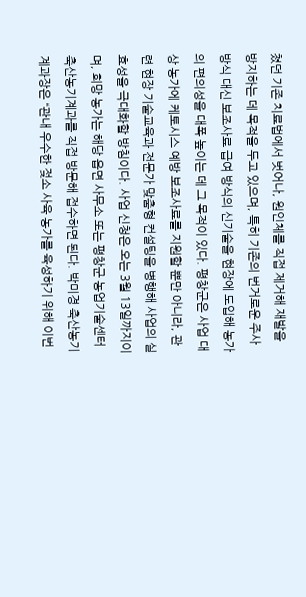쳤던 기존 치료법에서 벗어나, 원인체를 직접 제거해 재발을 방지하는 데 목적을 두고 있으며, 특히 기존의 번거로운 주사 방식 대신 보조사료 급여 방식의 신기술을 현장에 도입해 농가의 편의성을 대폭 높이는 데 그 목적이 있다. 평창군은 사업 대상 농가에 케토시스 예방 보조사료를 지원할 뿐만 아니라, 관련 현장 기술교육과 전문가 맞춤형 컨설팅을 병행해 사업의 실효성을 극대화할 방침이다. 사업 신청은 오는 3월 13일까지이며, 희망 농가는 해당 읍면 사무소 또는 평창군 농업기술센터 축산농기계과를 직접 방문해 접수하면 된다. 박미경 축산농기계과장은 “관내 우수한 젖소 사육 농가를 육성하기 위해 이번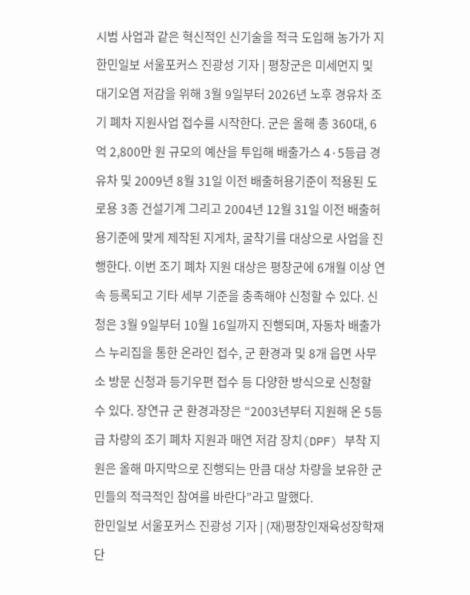시범 사업과 같은 혁신적인 신기술을 적극 도입해 농가가 지
한민일보 서울포커스 진광성 기자 | 평창군은 미세먼지 및 대기오염 저감을 위해 3월 9일부터 2026년 노후 경유차 조기 폐차 지원사업 접수를 시작한다. 군은 올해 총 360대, 6억 2,800만 원 규모의 예산을 투입해 배출가스 4·5등급 경유차 및 2009년 8월 31일 이전 배출허용기준이 적용된 도로용 3종 건설기계 그리고 2004년 12월 31일 이전 배출허용기준에 맞게 제작된 지게차, 굴착기를 대상으로 사업을 진행한다. 이번 조기 폐차 지원 대상은 평창군에 6개월 이상 연속 등록되고 기타 세부 기준을 충족해야 신청할 수 있다. 신청은 3월 9일부터 10월 16일까지 진행되며, 자동차 배출가스 누리집을 통한 온라인 접수, 군 환경과 및 8개 읍면 사무소 방문 신청과 등기우편 접수 등 다양한 방식으로 신청할 수 있다. 장연규 군 환경과장은 “2003년부터 지원해 온 5등급 차량의 조기 폐차 지원과 매연 저감 장치(DPF) 부착 지원은 올해 마지막으로 진행되는 만큼 대상 차량을 보유한 군민들의 적극적인 참여를 바란다”라고 말했다.
한민일보 서울포커스 진광성 기자 | (재)평창인재육성장학재단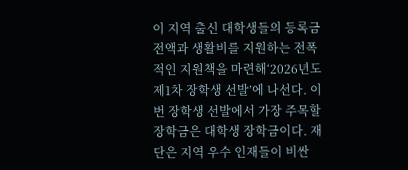이 지역 출신 대학생들의 등록금 전액과 생활비를 지원하는 전폭적인 지원책을 마련해‘2026년도 제1차 장학생 선발’에 나선다. 이번 장학생 선발에서 가장 주목할 장학금은 대학생 장학금이다. 재단은 지역 우수 인재들이 비싼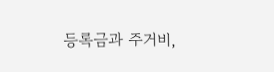등록금과 주거비,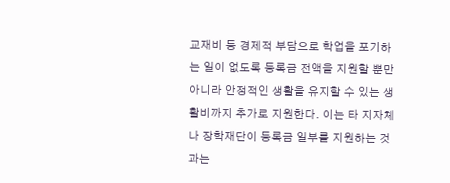교재비 등 경제적 부담으로 학업을 포기하는 일이 없도록 등록금 전액을 지원할 뿐만 아니라 안정적인 생활을 유지할 수 있는 생활비까지 추가로 지원한다. 이는 타 지자체나 장학재단이 등록금 일부를 지원하는 것과는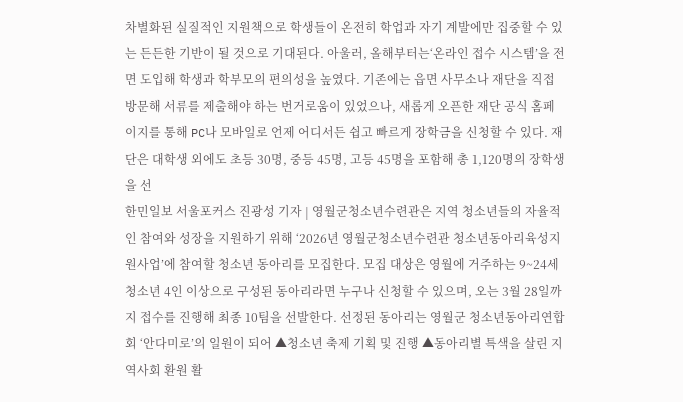차별화된 실질적인 지원책으로 학생들이 온전히 학업과 자기 계발에만 집중할 수 있는 든든한 기반이 될 것으로 기대된다. 아울러, 올해부터는‘온라인 접수 시스템’을 전면 도입해 학생과 학부모의 편의성을 높였다. 기존에는 읍면 사무소나 재단을 직접 방문해 서류를 제출해야 하는 번거로움이 있었으나, 새롭게 오픈한 재단 공식 홈페이지를 통해 PC나 모바일로 언제 어디서든 쉽고 빠르게 장학금을 신청할 수 있다. 재단은 대학생 외에도 초등 30명, 중등 45명, 고등 45명을 포함해 총 1,120명의 장학생을 선
한민일보 서울포커스 진광성 기자 | 영월군청소년수련관은 지역 청소년들의 자율적인 참여와 성장을 지원하기 위해 ‘2026년 영월군청소년수련관 청소년동아리육성지원사업’에 참여할 청소년 동아리를 모집한다. 모집 대상은 영월에 거주하는 9~24세 청소년 4인 이상으로 구성된 동아리라면 누구나 신청할 수 있으며, 오는 3월 28일까지 접수를 진행해 최종 10팀을 선발한다. 선정된 동아리는 영월군 청소년동아리연합회 ‘안다미로’의 일원이 되어 ▲청소년 축제 기획 및 진행 ▲동아리별 특색을 살린 지역사회 환원 활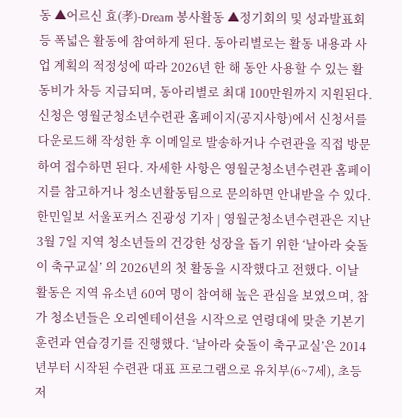동 ▲어르신 효(孝)-Dream 봉사활동 ▲정기회의 및 성과발표회 등 폭넓은 활동에 참여하게 된다. 동아리별로는 활동 내용과 사업 계획의 적정성에 따라 2026년 한 해 동안 사용할 수 있는 활동비가 차등 지급되며, 동아리별로 최대 100만원까지 지원된다. 신청은 영월군청소년수련관 홈페이지(공지사항)에서 신청서를 다운로드해 작성한 후 이메일로 발송하거나 수련관을 직접 방문하여 접수하면 된다. 자세한 사항은 영월군청소년수련관 홈페이지를 참고하거나 청소년활동팀으로 문의하면 안내받을 수 있다.
한민일보 서울포커스 진광성 기자 | 영월군청소년수련관은 지난 3월 7일 지역 청소년들의 건강한 성장을 돕기 위한 ‘날아라 슛돌이 축구교실’ 의 2026년의 첫 활동을 시작했다고 전했다. 이날 활동은 지역 유소년 60여 명이 참여해 높은 관심을 보였으며, 참가 청소년들은 오리엔테이션을 시작으로 연령대에 맞춘 기본기 훈련과 연습경기를 진행했다. ‘날아라 슛돌이 축구교실’은 2014년부터 시작된 수련관 대표 프로그램으로 유치부(6~7세), 초등저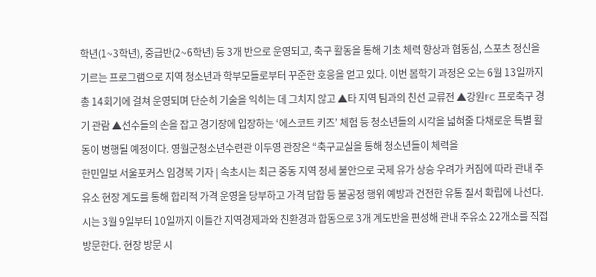학년(1~3학년), 중급반(2~6학년) 등 3개 반으로 운영되고, 축구 활동을 통해 기초 체력 향상과 협동심, 스포츠 정신을 기르는 프로그램으로 지역 청소년과 학부모들로부터 꾸준한 호응을 얻고 있다. 이번 봄학기 과정은 오는 6월 13일까지 총 14회기에 걸쳐 운영되며 단순히 기술을 익히는 데 그치지 않고 ▲타 지역 팀과의 친선 교류전 ▲강원FC 프로축구 경기 관람 ▲선수들의 손을 잡고 경기장에 입장하는 ‘에스코트 키즈’ 체험 등 청소년들의 시각을 넓혀줄 다채로운 특별 활동이 병행될 예정이다. 영월군청소년수련관 이두영 관장은 “축구교실을 통해 청소년들이 체력을
한민일보 서울포커스 임경복 기자 | 속초시는 최근 중동 지역 정세 불안으로 국제 유가 상승 우려가 커짐에 따라 관내 주유소 현장 계도를 통해 합리적 가격 운영을 당부하고 가격 담합 등 불공정 행위 예방과 건전한 유통 질서 확립에 나선다. 시는 3월 9일부터 10일까지 이틀간 지역경제과와 친환경과 합동으로 3개 계도반을 편성해 관내 주유소 22개소를 직접 방문한다. 현장 방문 시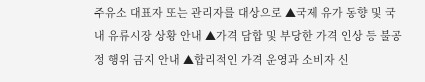주유소 대표자 또는 관리자를 대상으로 ▲국제 유가 동향 및 국내 유류시장 상황 안내 ▲가격 담합 및 부당한 가격 인상 등 불공정 행위 금지 안내 ▲합리적인 가격 운영과 소비자 신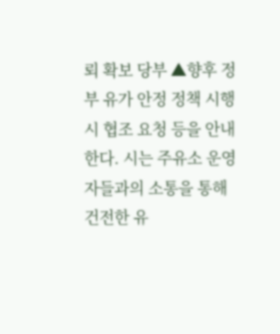뢰 확보 당부 ▲향후 정부 유가 안정 정책 시행 시 협조 요청 등을 안내한다. 시는 주유소 운영자들과의 소통을 통해 건전한 유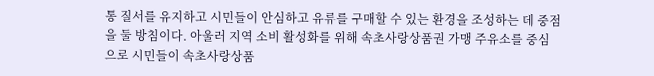통 질서를 유지하고 시민들이 안심하고 유류를 구매할 수 있는 환경을 조성하는 데 중점을 둘 방침이다. 아울러 지역 소비 활성화를 위해 속초사랑상품권 가맹 주유소를 중심으로 시민들이 속초사랑상품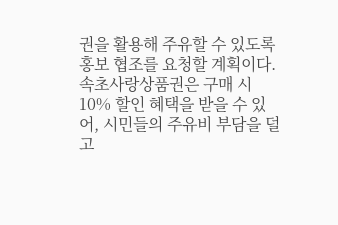권을 활용해 주유할 수 있도록 홍보 협조를 요청할 계획이다. 속초사랑상품권은 구매 시 10% 할인 혜택을 받을 수 있어, 시민들의 주유비 부담을 덜고